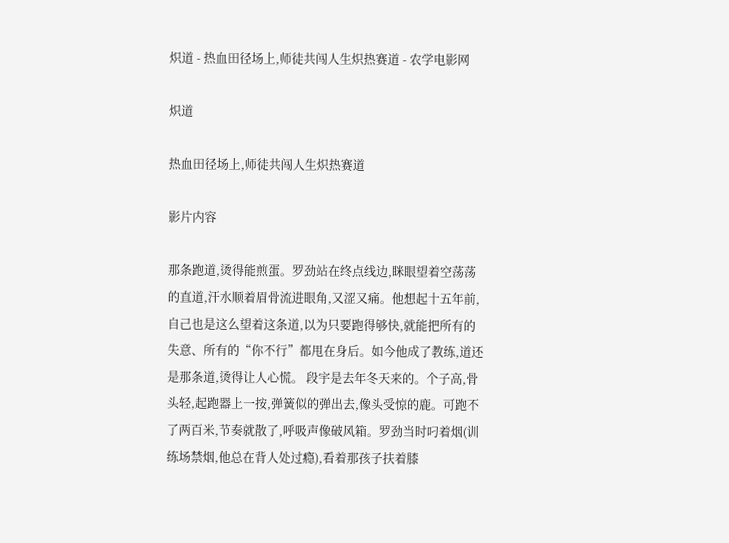炽道 - 热血田径场上,师徒共闯人生炽热赛道 - 农学电影网

炽道

热血田径场上,师徒共闯人生炽热赛道

影片内容

那条跑道,烫得能煎蛋。罗劲站在终点线边,眯眼望着空荡荡的直道,汗水顺着眉骨流进眼角,又涩又痛。他想起十五年前,自己也是这么望着这条道,以为只要跑得够快,就能把所有的失意、所有的“你不行”都甩在身后。如今他成了教练,道还是那条道,烫得让人心慌。 段宇是去年冬天来的。个子高,骨头轻,起跑器上一按,弹簧似的弹出去,像头受惊的鹿。可跑不了两百米,节奏就散了,呼吸声像破风箱。罗劲当时叼着烟(训练场禁烟,他总在背人处过瘾),看着那孩子扶着膝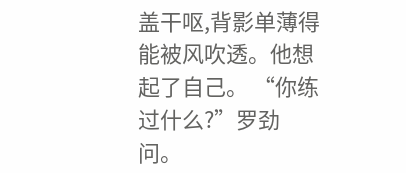盖干呕,背影单薄得能被风吹透。他想起了自己。 “你练过什么?”罗劲问。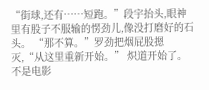“街球,还有……短跑。”段宇抬头,眼神里有股子不服输的愣劲儿,像没打磨好的石头。 “那不算。”罗劲把烟屁股摁灭,“从这里重新开始。” 炽道开始了。不是电影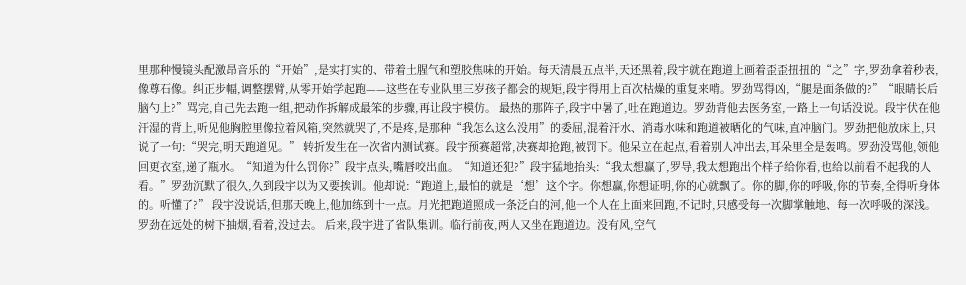里那种慢镜头配激昂音乐的“开始”,是实打实的、带着土腥气和塑胶焦味的开始。每天清晨五点半,天还黑着,段宇就在跑道上画着歪歪扭扭的“之”字,罗劲拿着秒表,像尊石像。纠正步幅,调整摆臂,从零开始学起跑——这些在专业队里三岁孩子都会的规矩,段宇得用上百次枯燥的重复来啃。罗劲骂得凶,“腿是面条做的?”“眼睛长后脑勺上?”骂完,自己先去跑一组,把动作拆解成最笨的步骤,再让段宇模仿。 最热的那阵子,段宇中暑了,吐在跑道边。罗劲背他去医务室,一路上一句话没说。段宇伏在他汗湿的背上,听见他胸腔里像拉着风箱,突然就哭了,不是疼,是那种“我怎么这么没用”的委屈,混着汗水、消毒水味和跑道被晒化的气味,直冲脑门。罗劲把他放床上,只说了一句:“哭完,明天跑道见。” 转折发生在一次省内测试赛。段宇预赛超常,决赛却抢跑,被罚下。他呆立在起点,看着别人冲出去,耳朵里全是轰鸣。罗劲没骂他,领他回更衣室,递了瓶水。“知道为什么罚你?”段宇点头,嘴唇咬出血。“知道还犯?”段宇猛地抬头:“我太想赢了,罗导,我太想跑出个样子给你看,也给以前看不起我的人看。”罗劲沉默了很久,久到段宇以为又要挨训。他却说:“跑道上,最怕的就是‘想’这个字。你想赢,你想证明,你的心就飘了。你的脚,你的呼吸,你的节奏,全得听身体的。听懂了?” 段宇没说话,但那天晚上,他加练到十一点。月光把跑道照成一条泛白的河,他一个人在上面来回跑,不记时,只感受每一次脚掌触地、每一次呼吸的深浅。罗劲在远处的树下抽烟,看着,没过去。 后来,段宇进了省队集训。临行前夜,两人又坐在跑道边。没有风,空气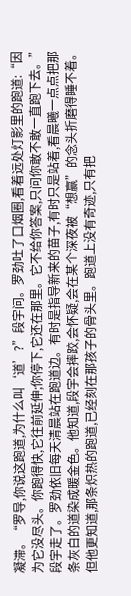凝滞。“罗导,你说这跑道,为什么叫‘道’?”段宇问。罗劲吐了口烟圈,看着远处灯影里的跑道:“因为它没尽头。你跑得快,它往前延伸;你停下,它还在那里。它不给你答案,只问你敢不敢一直跑下去。” 段宇走了。罗劲依旧每天清晨站在跑道边。有时是指导新来的苗子,有时只是站着,看晨曦一点点把那条灰白的道染成暖金色。他知道,段宇会摔跤,会怀疑,会在某个深夜被“想赢”的念头折磨得睡不着。但他更知道,那条炽热的跑道,已经刻在那孩子的骨头里。跑道上没有奇迹,只有把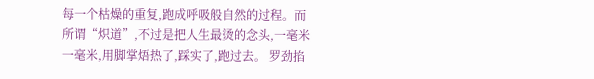每一个枯燥的重复,跑成呼吸般自然的过程。而所谓“炽道”,不过是把人生最烫的念头,一毫米一毫米,用脚掌焐热了,踩实了,跑过去。 罗劲掐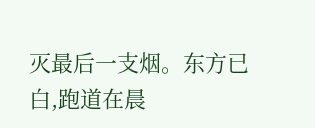灭最后一支烟。东方已白,跑道在晨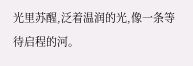光里苏醒,泛着温润的光,像一条等待启程的河。